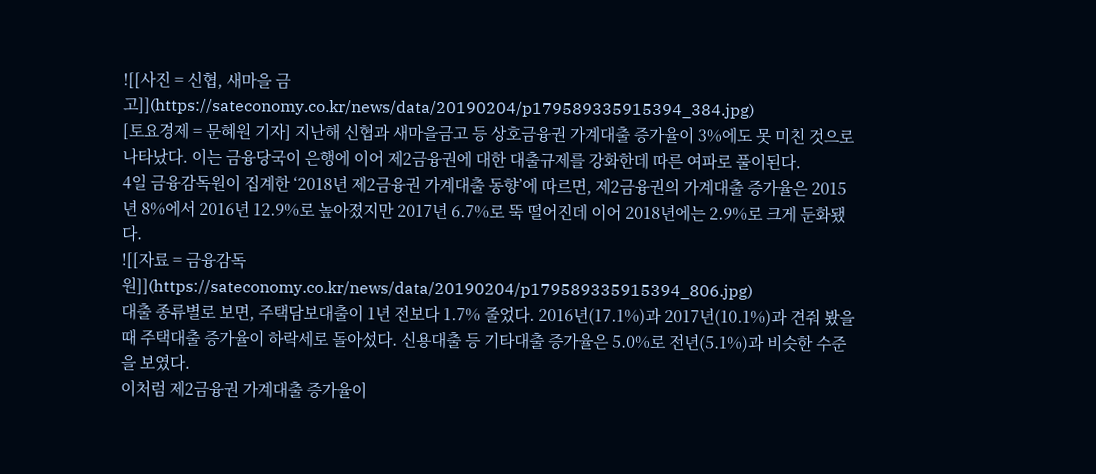![[사진 = 신협, 새마을 금고]](https://sateconomy.co.kr/news/data/20190204/p179589335915394_384.jpg)
[토요경제 = 문혜원 기자] 지난해 신협과 새마을금고 등 상호금융권 가계대출 증가율이 3%에도 못 미친 것으로 나타났다. 이는 금융당국이 은행에 이어 제2금융권에 대한 대출규제를 강화한데 따른 여파로 풀이된다.
4일 금융감독원이 집계한 ‘2018년 제2금융권 가계대출 동향’에 따르면, 제2금융권의 가계대출 증가율은 2015년 8%에서 2016년 12.9%로 높아졌지만 2017년 6.7%로 뚝 떨어진데 이어 2018년에는 2.9%로 크게 둔화됐다.
![[자료 = 금융감독원]](https://sateconomy.co.kr/news/data/20190204/p179589335915394_806.jpg)
대출 종류별로 보면, 주택담보대출이 1년 전보다 1.7% 줄었다. 2016년(17.1%)과 2017년(10.1%)과 견줘 봤을 때 주택대출 증가율이 하락세로 돌아섰다. 신용대출 등 기타대출 증가율은 5.0%로 전년(5.1%)과 비슷한 수준을 보였다.
이처럼 제2금융권 가계대출 증가율이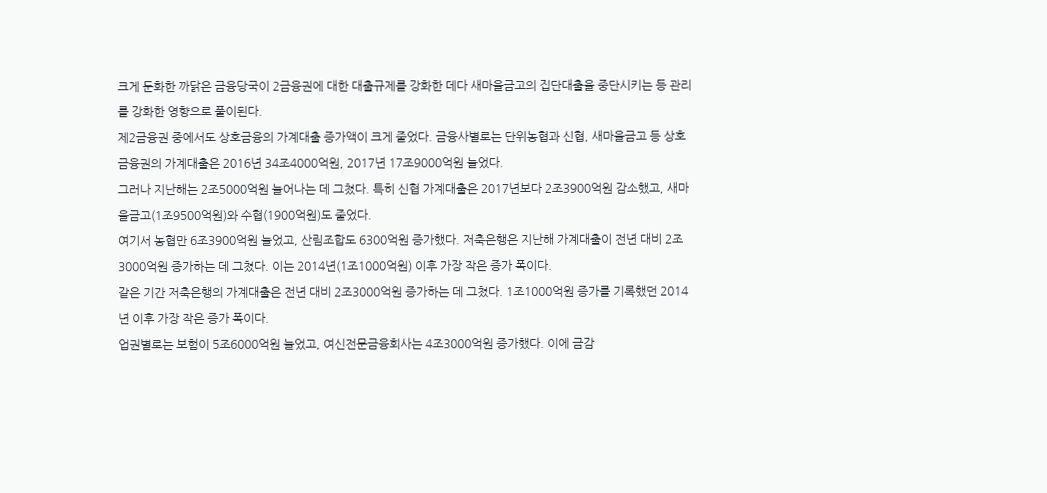크게 둔화한 까닭은 금융당국이 2금융권에 대한 대출규제를 강화한 데다 새마을금고의 집단대출을 중단시키는 등 관리를 강화한 영향으로 풀이된다.
제2금융권 중에서도 상호금융의 가계대출 증가액이 크게 줄었다. 금융사별로는 단위농협과 신협, 새마을금고 등 상호금융권의 가계대출은 2016년 34조4000억원, 2017년 17조9000억원 늘었다.
그러나 지난해는 2조5000억원 늘어나는 데 그쳤다. 특히 신협 가계대출은 2017년보다 2조3900억원 감소했고, 새마을금고(1조9500억원)와 수협(1900억원)도 줄었다.
여기서 농협만 6조3900억원 늘었고, 산림조합도 6300억원 증가했다. 저축은행은 지난해 가계대출이 전년 대비 2조3000억원 증가하는 데 그쳤다. 이는 2014년(1조1000억원) 이후 가장 작은 증가 폭이다.
같은 기간 저축은행의 가계대출은 전년 대비 2조3000억원 증가하는 데 그쳤다. 1조1000억원 증가를 기록했던 2014년 이후 가장 작은 증가 폭이다.
업권별로는 보험이 5조6000억원 늘었고, 여신전문금융회사는 4조3000억원 증가했다. 이에 금감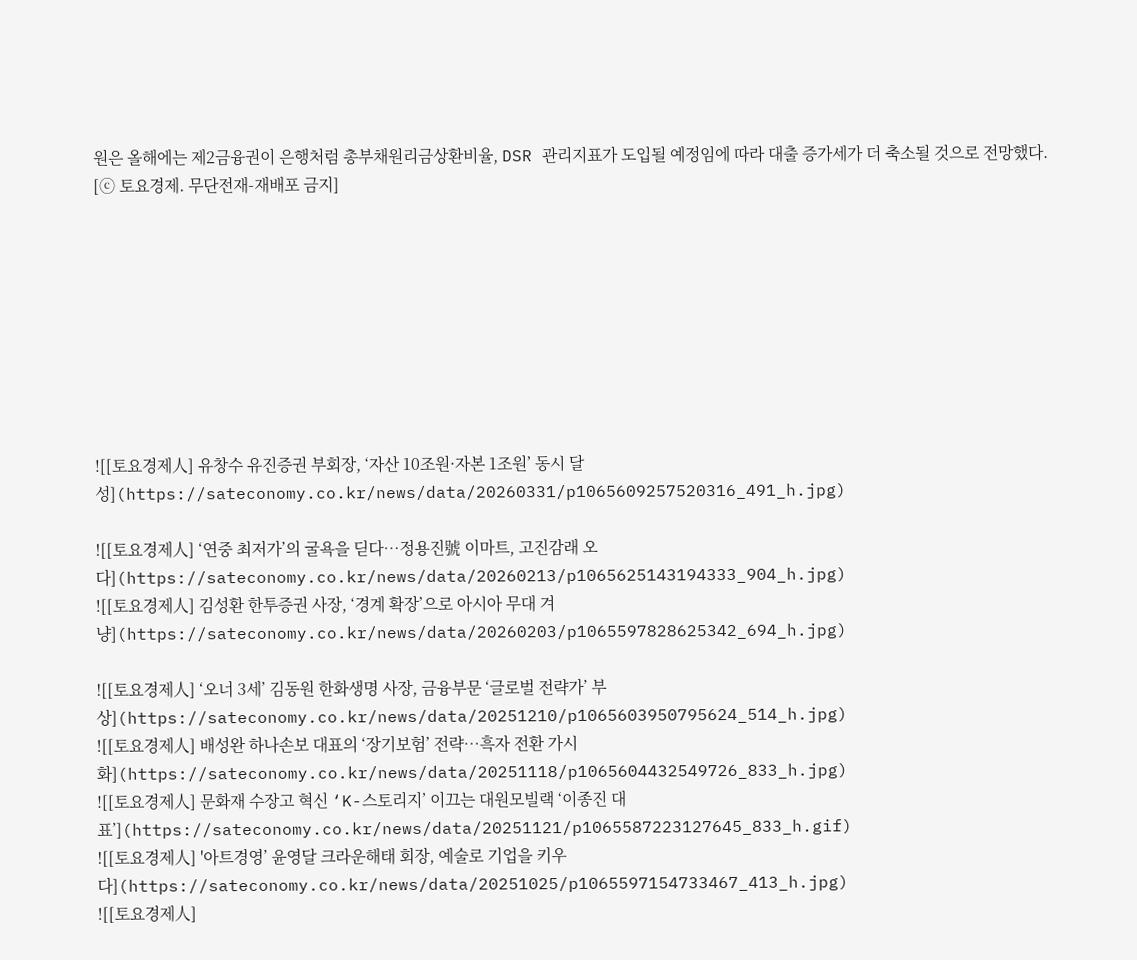원은 올해에는 제2금융권이 은행처럼 총부채원리금상환비율, DSR 관리지표가 도입될 예정임에 따라 대출 증가세가 더 축소될 것으로 전망했다.
[ⓒ 토요경제. 무단전재-재배포 금지]









![[토요경제人] 유창수 유진증권 부회장, ‘자산 10조원·자본 1조원’ 동시 달성](https://sateconomy.co.kr/news/data/20260331/p1065609257520316_491_h.jpg)

![[토요경제人] ‘연중 최저가’의 굴욕을 딛다…정용진號 이마트, 고진감래 오다](https://sateconomy.co.kr/news/data/20260213/p1065625143194333_904_h.jpg)
![[토요경제人] 김성환 한투증권 사장, ‘경계 확장’으로 아시아 무대 겨냥](https://sateconomy.co.kr/news/data/20260203/p1065597828625342_694_h.jpg)

![[토요경제人] ‘오너 3세’ 김동원 한화생명 사장, 금융부문 ‘글로벌 전략가’ 부상](https://sateconomy.co.kr/news/data/20251210/p1065603950795624_514_h.jpg)
![[토요경제人] 배성완 하나손보 대표의 ‘장기보험’ 전략…흑자 전환 가시화](https://sateconomy.co.kr/news/data/20251118/p1065604432549726_833_h.jpg)
![[토요경제人] 문화재 수장고 혁신 ‘K-스토리지’ 이끄는 대원모빌랙 ‘이종진 대표’](https://sateconomy.co.kr/news/data/20251121/p1065587223127645_833_h.gif)
![[토요경제人] '아트경영’ 윤영달 크라운해태 회장, 예술로 기업을 키우다](https://sateconomy.co.kr/news/data/20251025/p1065597154733467_413_h.jpg)
![[토요경제人]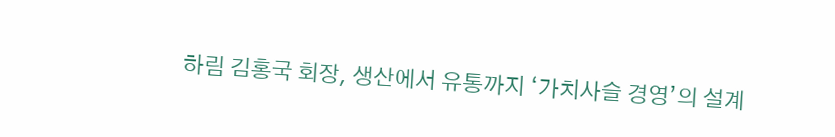하림 김홍국 회장, 생산에서 유통까지 ‘가치사슬 경영’의 설계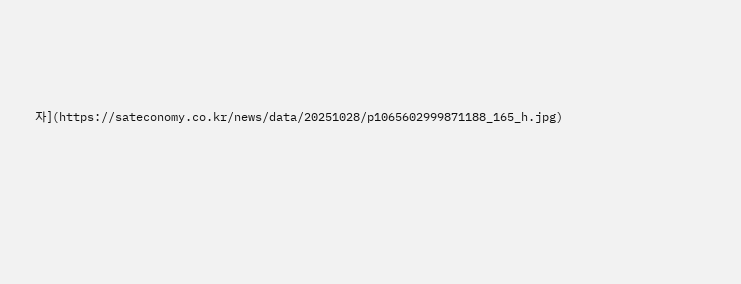자](https://sateconomy.co.kr/news/data/20251028/p1065602999871188_165_h.jpg)